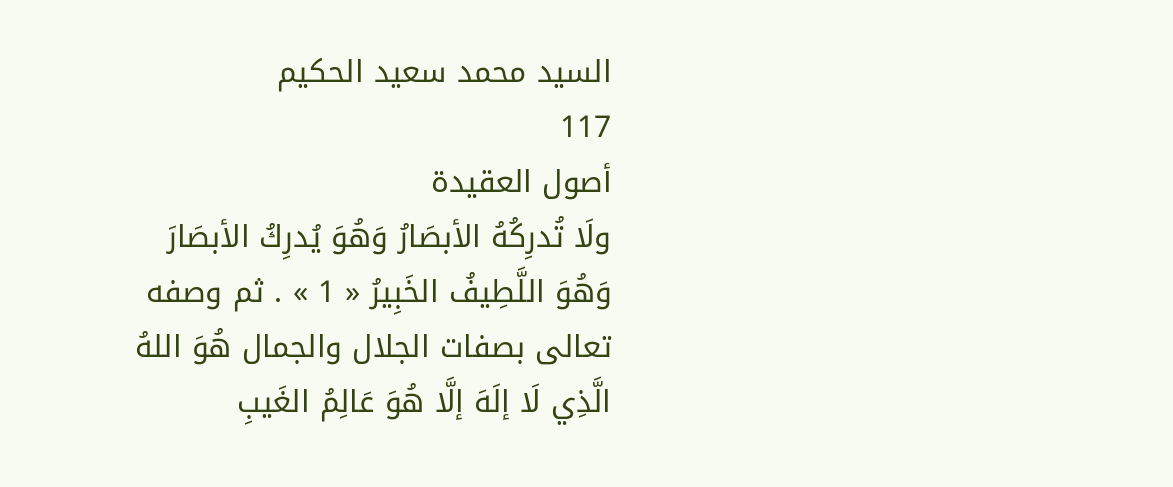السيد محمد سعيد الحكيم
117
أصول العقيدة
ولَا تُدرِكُهُ الأبصَارُ وَهُوَ يُدرِكُ الأبصَارَ وَهُوَ اللَّطِيفُ الخَبِيرُ « 1 » . ثم وصفه تعالى بصفات الجلال والجمال هُوَ اللهُ الَّذِي لَا إلَهَ إلَّا هُوَ عَالِمُ الغَيبِ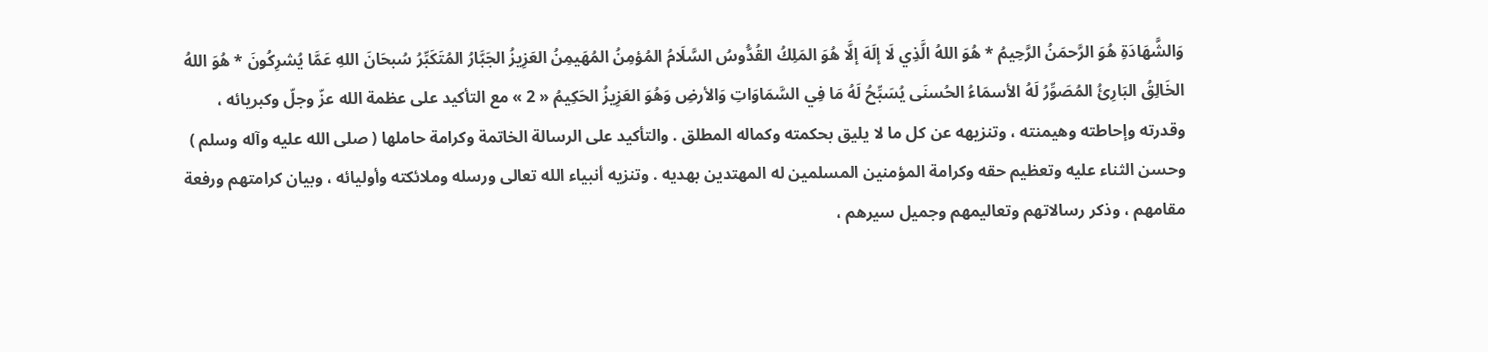وَالشَّهَادَةِ هُوَ الرَّحمَنُ الرَّحِيمُ * هُوَ اللهُ الَّذِي لَا إلَهَ إلَّا هُوَ المَلِكُ القُدُّوسُ السَّلَامُ المُؤمِنُ المُهَيمِنُ العَزِيزُ الجَبَّارُ المُتَكَبِّرُ سُبحَانَ اللهِ عَمَّا يُشرِكُونَ * هُوَ اللهُ الخَالِقُ البَارِئُ المُصَوِّرُ لَهُ الأسمَاءُ الحُسنَى يُسَبِّحُ لَهُ مَا فِي السَّمَاوَاتِ وَالأرضِ وَهُوَ العَزِيزُ الحَكِيمُ « 2 » مع التأكيد على عظمة الله عزّ وجلّ وكبريائه ، وقدرته وإحاطته وهيمنته ، وتنزيهه عن كل ما لا يليق بحكمته وكماله المطلق . والتأكيد على الرسالة الخاتمة وكرامة حاملها ( صلى الله عليه وآله وسلم ) وحسن الثناء عليه وتعظيم حقه وكرامة المؤمنين المسلمين له المهتدين بهديه . وتنزيه أنبياء الله تعالى ورسله وملائكته وأوليائه ، وبيان كرامتهم ورفعة مقامهم ، وذكر رسالاتهم وتعاليمهم وجميل سيرهم ،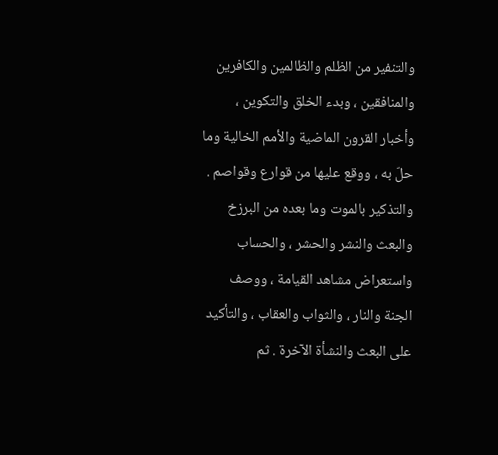والتنفير من الظلم والظالمين والكافرين والمنافقين ، وبدء الخلق والتكوين ، وأخبار القرون الماضية والأمم الخالية وما حلّ به ، ووقع عليها من قوارع وقواصم . والتذكير بالموت وما بعده من البرزخ والبعث والنشر والحشر ، والحساب واستعراض مشاهد القيامة ، ووصف الجنة والنار ، والثواب والعقاب ، والتأكيد على البعث والنشأة الآخرة . ثم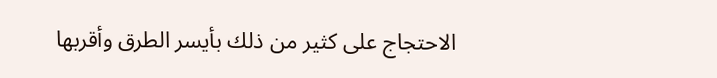الاحتجاج على كثير من ذلك بأيسر الطرق وأقربها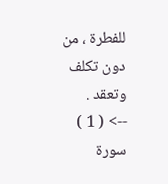للفطرة ، من دون تكلف وتعقد .
--> ( 1 ) سورة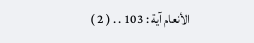الأنعام آية : 103 . . ( 2 )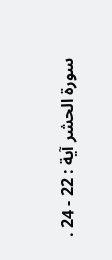سورة الحشر آية : 22 - 24 .